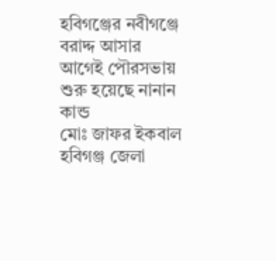হবিগঞ্জের নবীগঞ্জে বরাদ্দ আসার আগেই পৌরসভায় শুরু হয়েছে নানান কান্ড
মোঃ জাফর ইকবাল হবিগঞ্জ জেলা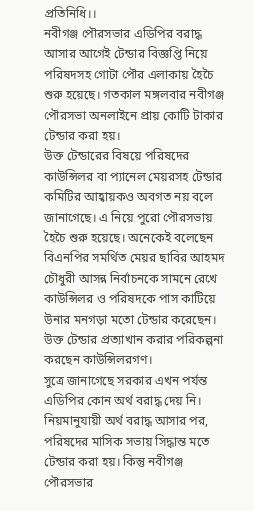প্রতিনিধি।।
নবীগঞ্জ পৌরসভার এডিপির বরাদ্ধ আসার আগেই টেন্ডার বিজ্ঞপ্তি নিয়ে পরিষদসহ গোটা পৌর এলাকায় হৈচৈ শুরু হয়েছে। গতকাল মঙ্গলবার নবীগঞ্জ পৌরসভা অনলাইনে প্রায় কোটি টাকার টেন্ডার করা হয়।
উক্ত টেন্ডারের বিষয়ে পরিষদের কাউন্সিলর বা প্যানেল মেয়রসহ টেন্ডার কমিটির আহ্বায়কও অবগত নয় বলে জানাগেছে। এ নিয়ে পুরো পৌরসভায় হৈচৈ শুরু হয়েছে। অনেকেই বলেছেন বিএনপির সমর্থিত মেয়র ছাবির আহমদ চৌধুরী আসন্ন নির্বাচনকে সামনে রেখে কাউন্সিলর ও পরিষদকে পাস কাটিয়ে উনার মনগড়া মতো টেন্ডার করেছেন। উক্ত টেন্ডার প্রত্যাখান করার পরিকল্পনা করছেন কাউন্সিলরগণ।
সুত্রে জানাগেছে সরকার এখন পর্যন্ত এডিপির কোন অর্থ বরাদ্ধ দেয় নি। নিয়মানুযায়ী অর্থ বরাদ্ধ আসার পর, পরিষদের মাসিক সভায় সিদ্ধান্ত মতে টেন্ডার করা হয়। কিন্তু নবীগঞ্জ পৌরসভার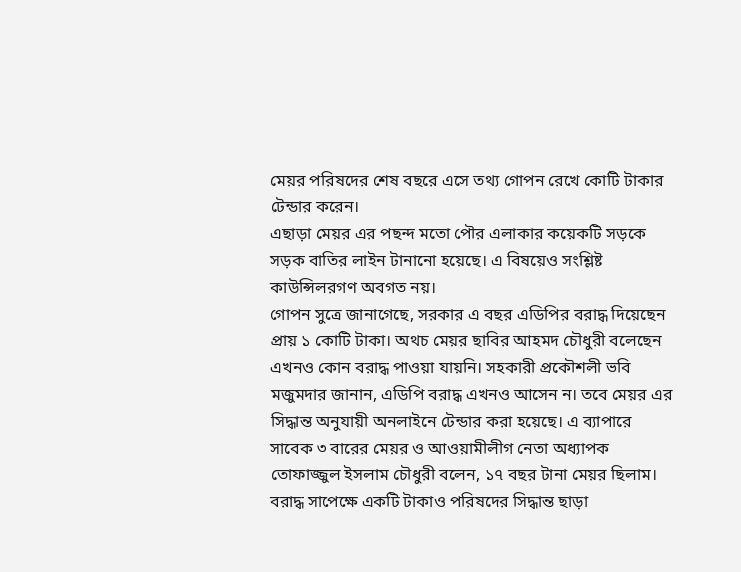মেয়র পরিষদের শেষ বছরে এসে তথ্য গোপন রেখে কোটি টাকার টেন্ডার করেন।
এছাড়া মেয়র এর পছন্দ মতো পৌর এলাকার কয়েকটি সড়কে সড়ক বাতির লাইন টানানো হয়েছে। এ বিষয়েও সংশ্লিষ্ট কাউন্সিলরগণ অবগত নয়।
গোপন সুত্রে জানাগেছে, সরকার এ বছর এডিপির বরাদ্ধ দিয়েছেন প্রায় ১ কোটি টাকা। অথচ মেয়র ছাবির আহমদ চৌধুরী বলেছেন এখনও কোন বরাদ্ধ পাওয়া যায়নি। সহকারী প্রকৌশলী ভবি মজুমদার জানান, এডিপি বরাদ্ধ এখনও আসেন ন। তবে মেয়র এর সিদ্ধান্ত অনুযায়ী অনলাইনে টেন্ডার করা হয়েছে। এ ব্যাপারে সাবেক ৩ বারের মেয়র ও আওয়ামীলীগ নেতা অধ্যাপক তোফাজ্জুল ইসলাম চৌধুরী বলেন, ১৭ বছর টানা মেয়র ছিলাম। বরাদ্ধ সাপেক্ষে একটি টাকাও পরিষদের সিদ্ধান্ত ছাড়া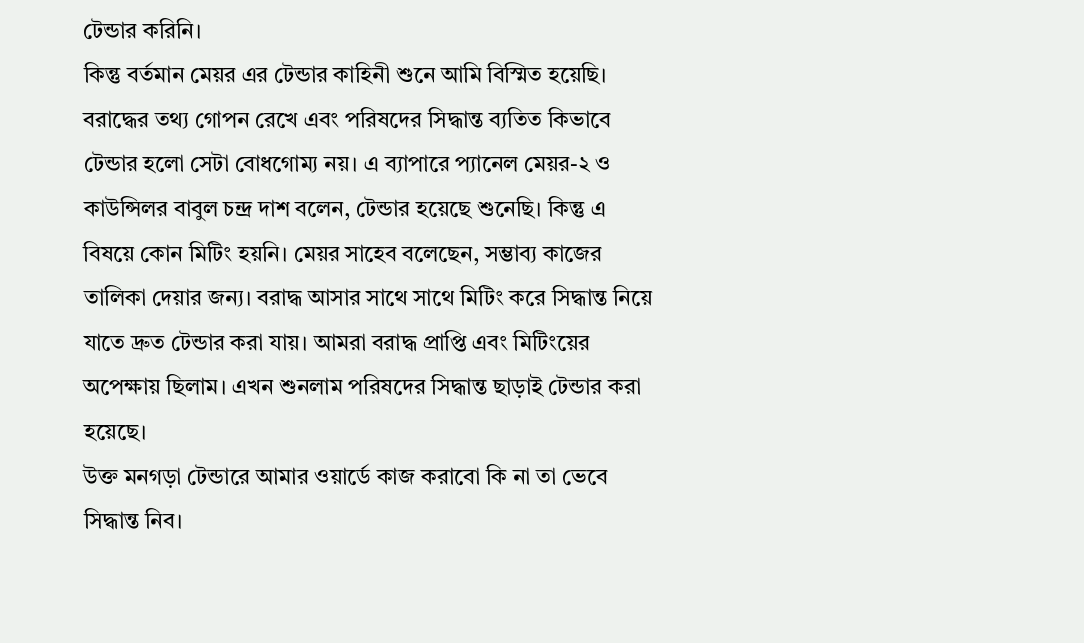টেন্ডার করিনি।
কিন্তু বর্তমান মেয়র এর টেন্ডার কাহিনী শুনে আমি বিস্মিত হয়েছি। বরাদ্ধের তথ্য গোপন রেখে এবং পরিষদের সিদ্ধান্ত ব্যতিত কিভাবে টেন্ডার হলো সেটা বোধগোম্য নয়। এ ব্যাপারে প্যানেল মেয়র-২ ও কাউন্সিলর বাবুল চন্দ্র দাশ বলেন, টেন্ডার হয়েছে শুনেছি। কিন্তু এ বিষয়ে কোন মিটিং হয়নি। মেয়র সাহেব বলেছেন, সম্ভাব্য কাজের তালিকা দেয়ার জন্য। বরাদ্ধ আসার সাথে সাথে মিটিং করে সিদ্ধান্ত নিয়ে যাতে দ্রুত টেন্ডার করা যায়। আমরা বরাদ্ধ প্রাপ্তি এবং মিটিংয়ের অপেক্ষায় ছিলাম। এখন শুনলাম পরিষদের সিদ্ধান্ত ছাড়াই টেন্ডার করা হয়েছে।
উক্ত মনগড়া টেন্ডারে আমার ওয়ার্ডে কাজ করাবো কি না তা ভেবে সিদ্ধান্ত নিব।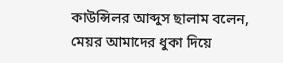কাউন্সিলর আব্দুস ছালাম বলেন, মেয়র আমাদের ধুকা দিয়ে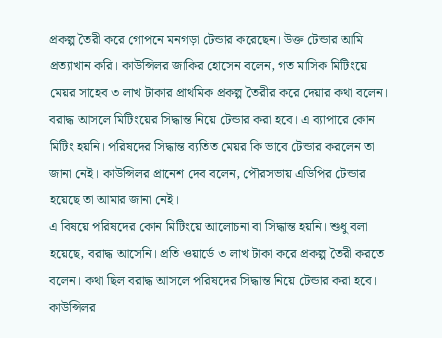প্রকল্প তৈরী করে গোপনে মনগড়া টেন্ডার করেছেন। উক্ত টেন্ডার আমি প্রত্যাখান করি। কাউন্সিলর জাকির হোসেন বলেন, গত মাসিক মিটিংয়ে মেয়র সাহেব ৩ লাখ টাকার প্রাথমিক প্রকল্প তৈরীর করে দেয়ার কথা বলেন। বরাদ্ধ আসলে মিটিংয়ের সিদ্ধান্ত নিয়ে টেন্ডার করা হবে। এ ব্যাপারে কোন মিটিং হয়নি। পরিষদের সিদ্ধান্ত ব্যতিত মেয়র কি ভাবে টেন্ডার করলেন তা জানা নেই। কাউন্সিলর প্রানেশ দেব বলেন, পৌরসভায় এডিপির টেন্ডার হয়েছে তা আমার জানা নেই।
এ বিষয়ে পরিষদের কোন মিটিংয়ে আলোচনা বা সিদ্ধান্ত হয়নি। শুধু বলা হয়েছে, বরাদ্ধ আসেনি। প্রতি ওয়ার্ডে ৩ লাখ টাকা করে প্রকল্প তৈরী করতে বলেন। কথা ছিল বরাদ্ধ আসলে পরিষদের সিদ্ধান্ত নিয়ে টেন্ডার করা হবে। কাউন্সিলর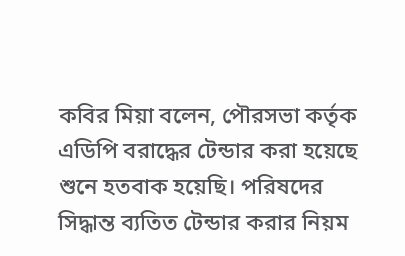কবির মিয়া বলেন, পৌরসভা কর্তৃক এডিপি বরাদ্ধের টেন্ডার করা হয়েছে শুনে হতবাক হয়েছি। পরিষদের সিদ্ধান্ত ব্যতিত টেন্ডার করার নিয়ম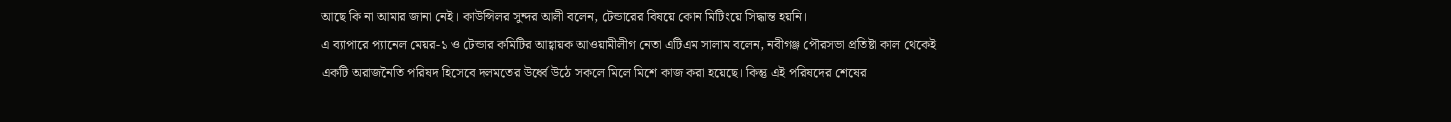আছে কি না আমার জানা নেই। কাউন্সিলর সুন্দর আলী বলেন, টেন্ডারের বিষয়ে কোন মিটিংয়ে সিদ্ধান্ত হয়নি।
এ ব্যাপারে প্যানেল মেয়র-১ ও টেন্ডার কমিটির আহ্বায়ক আওয়ামীলীগ নেতা এটিএম সালাম বলেন, নবীগঞ্জ পৌরসভা প্রতিষ্টা কাল থেকেই একটি অরাজনৈতি পরিষদ হিসেবে দলমতের উর্ধ্বে উঠে সকলে মিলে মিশে কাজ করা হয়েছে। কিন্তু এই পরিষদের শেষের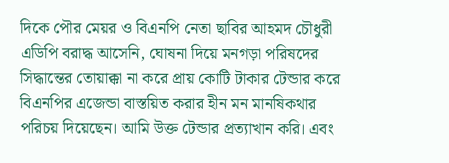দিকে পৌর মেয়র ও বিএনপি নেতা ছাবির আহমদ চৌধুরী এডিপি বরাদ্ধ আসেনি, ঘোষনা দিয়ে মনগড়া পরিষদের সিদ্ধান্তের তোয়াক্কা না করে প্রায় কোটি টাকার টেন্ডার করে বিএনপির এজেন্ডা বাস্তয়িত করার হীন মন মানষিকথার পরিচয় দিয়েছেন। আমি উক্ত টেন্ডার প্রত্যাখান করি। এবং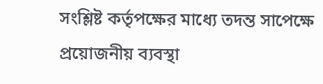সংশ্লিষ্ট কর্তৃপক্ষের মাধ্যে তদন্ত সাপেক্ষে প্রয়োজনীয় ব্যবস্থা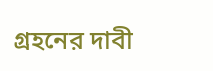গ্রহনের দাবী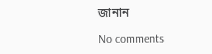জানান

No comments